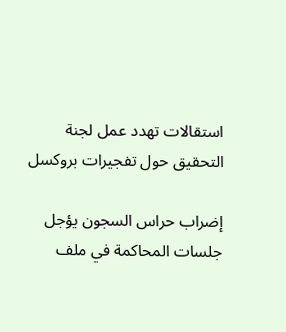استقالات تهدد عمل لجنة التحقيق حول تفجيرات بروكسل

إضراب حراس السجون يؤجل جلسات المحاكمة في ملف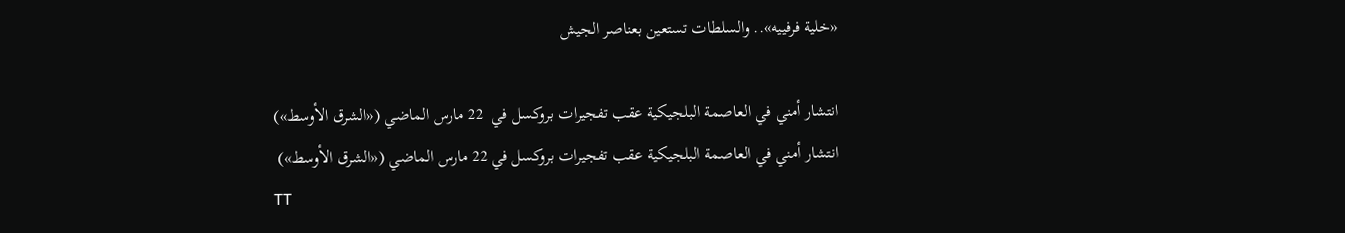«خلية فرفييه».. والسلطات تستعين بعناصر الجيش

انتشار أمني في العاصمة البلجيكية عقب تفجيرات بروكسل في  22 مارس الماضي («الشرق الأوسط»)
انتشار أمني في العاصمة البلجيكية عقب تفجيرات بروكسل في 22 مارس الماضي («الشرق الأوسط»)
TT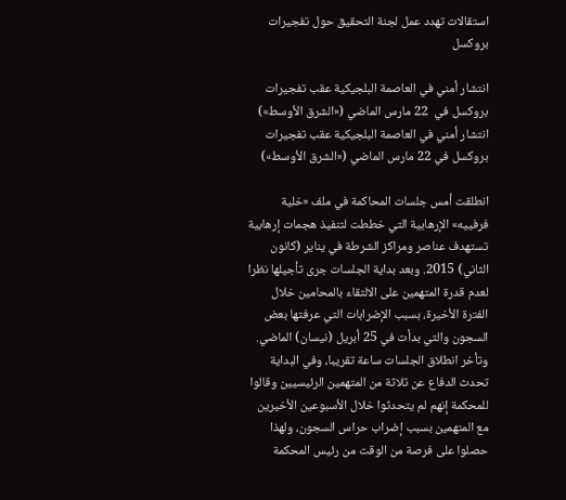استقالات تهدد عمل لجنة التحقيق حول تفجيرات بروكسل

انتشار أمني في العاصمة البلجيكية عقب تفجيرات بروكسل في  22 مارس الماضي («الشرق الأوسط»)
انتشار أمني في العاصمة البلجيكية عقب تفجيرات بروكسل في 22 مارس الماضي («الشرق الأوسط»)

انطلقت أمس جلسات المحاكمة في ملف «خلية فرفييه» الإرهابية التي خططت لتنفيذ هجمات إرهابية تستهدف عناصر ومراكز الشرطة في يناير (كانون الثاني) 2015. وبعد بداية الجلسات جرى تأجيلها نظرا لعدم قدرة المتهمين على الالتقاء بالمحامين خلال الفترة الأخيرة، بسبب الإضرابات التي عرفتها بعض السجون والتي بدأت في 25 أبريل (نيسان) الماضي. وتأخر انطلاق الجلسات ساعة تقريبا، وفي البداية تحدث الدفاع عن ثلاثة من المتهمين الرئيسيين وقالوا للمحكمة إنهم لم يتحدثوا خلال الأسبوعين الأخيرين مع المتهمين بسبب إضراب حراس السجون، ولهذا حصلوا على فرصة من الوقت من رئيس المحكمة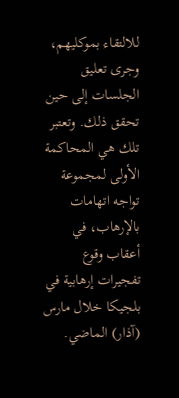للالتقاء بموكليهم، وجرى تعليق الجلسات إلى حين تحقق ذلك. وتعتبر تلك هي المحاكمة الأولى لمجموعة تواجه اتهامات بالإرهاب، في أعقاب وقوع تفجيرات إرهابية في بلجيكا خلال مارس (آذار) الماضي.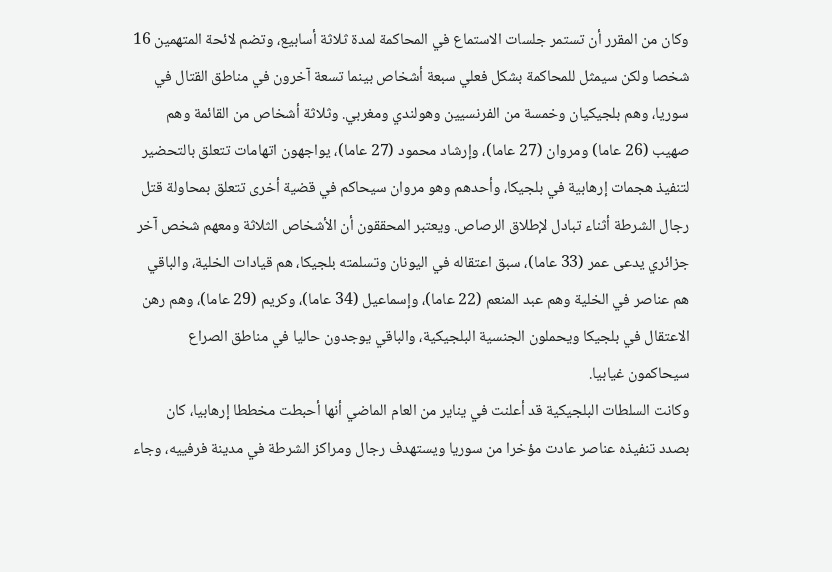وكان من المقرر أن تستمر جلسات الاستماع في المحاكمة لمدة ثلاثة أسابيع، وتضم لائحة المتهمين 16 شخصا ولكن سيمثل للمحاكمة بشكل فعلي سبعة أشخاص بينما تسعة آخرون في مناطق القتال في سوريا، وهم بلجيكيان وخمسة من الفرنسيين وهولندي ومغربي. وثلاثة أشخاص من القائمة وهم صهيب (26 عاما) ومروان (27 عاما)، وإرشاد محمود (27 عاما)، يواجهون اتهامات تتعلق بالتحضير لتنفيذ هجمات إرهابية في بلجيكا، وأحدهم وهو مروان سيحاكم في قضية أخرى تتعلق بمحاولة قتل رجال الشرطة أثناء تبادل لإطلاق الرصاص. ويعتبر المحققون أن الأشخاص الثلاثة ومعهم شخص آخر جزائري يدعى عمر (33 عاما)، سبق اعتقاله في اليونان وتسلمته بلجيكا، هم قيادات الخلية، والباقي هم عناصر في الخلية وهم عبد المنعم (22 عاما)، وإسماعيل (34 عاما)، وكريم (29 عاما)، وهم رهن الاعتقال في بلجيكا ويحملون الجنسية البلجيكية، والباقي يوجدون حاليا في مناطق الصراع سيحاكمون غيابيا.
وكانت السلطات البلجيكية قد أعلنت في يناير من العام الماضي أنها أحبطت مخططا إرهابيا، كان بصدد تنفيذه عناصر عادت مؤخرا من سوريا ويستهدف رجال ومراكز الشرطة في مدينة فرفييه، وجاء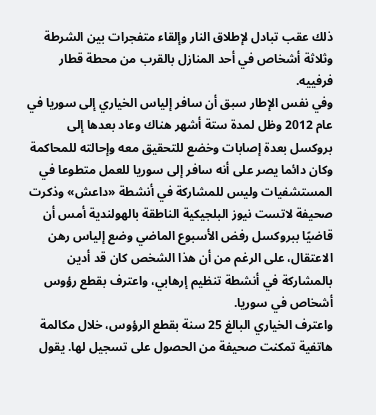ذلك عقب تبادل لإطلاق النار وإلقاء متفجرات بين الشرطة وثلاثة أشخاص في أحد المنازل بالقرب من محطة قطار فرفييه.
وفي نفس الإطار سبق أن سافر إلياس الخياري إلى سوريا في عام 2012 وظل لمدة ستة أشهر هناك وعاد بعدها إلى بروكسل بعدة إصابات وخضع للتحقيق معه وإحالته للمحاكمة وكان دائما يصر على أنه سافر إلى سوريا للعمل متطوعا في المستشفيات وليس للمشاركة في أنشطة «داعش» وذكرت صحيفة لاتست نيوز البلجيكية الناطقة بالهولندية أمس أن قاضيًا ببروكسل رفض الأسبوع الماضي وضع إلياس رهن الاعتقال، على الرغم من أن هذا الشخص كان قد أدين بالمشاركة في أنشطة تنظيم إرهابي، واعترف بقطع رؤوس أشخاص في سوريا.
واعترف الخياري البالغ 25 سنة بقطع الرؤوس، خلال مكالمة هاتفية تمكنت صحيفة من الحصول على تسجيل لها. يقول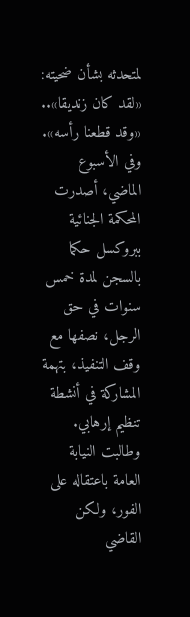لمتحدثه بشأن ضحيته: «لقد كان زنديقا».. «وقد قطعنا رأسه».
وفي الأسبوع الماضي، أصدرت المحكمة الجنائية ببروكسل حكما بالسجن لمدة خمس سنوات في حق الرجل، نصفها مع وقف التنفيذ، بتهمة المشاركة في أنشطة تنظيم إرهابي. وطالبت النيابة العامة باعتقاله على الفور، ولكن القاضي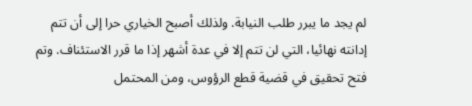لم يجد ما يبرر طلب النيابة. ولذلك أصبح الخياري حرا إلى أن تتم إدانته نهائيا، التي لن تتم إلا في عدة أشهر إذا ما قرر الاستئناف. وتم فتح تحقيق في قضية قطع الرؤوس، ومن المحتمل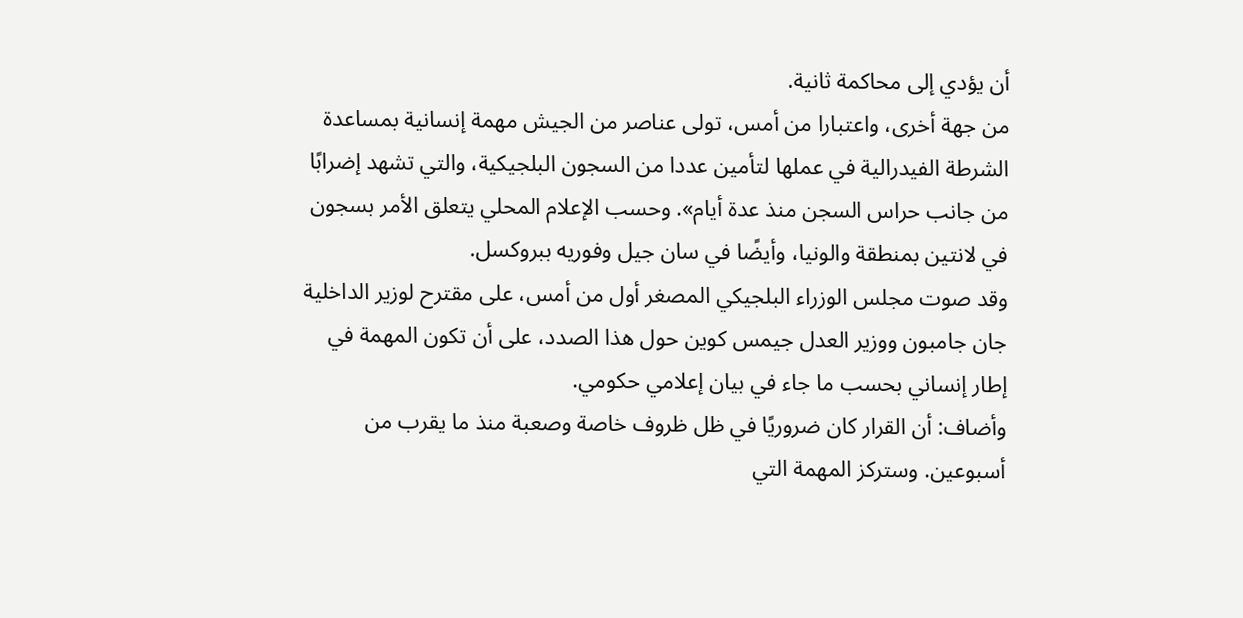أن يؤدي إلى محاكمة ثانية.
من جهة أخرى، واعتبارا من أمس، تولى عناصر من الجيش مهمة إنسانية بمساعدة الشرطة الفيدرالية في عملها لتأمين عددا من السجون البلجيكية، والتي تشهد إضرابًا من جانب حراس السجن منذ عدة أيام». وحسب الإعلام المحلي يتعلق الأمر بسجون في لانتين بمنطقة والونيا، وأيضًا في سان جيل وفوريه ببروكسل.
وقد صوت مجلس الوزراء البلجيكي المصغر أول من أمس، على مقترح لوزير الداخلية جان جامبون ووزير العدل جيمس كوين حول هذا الصدد، على أن تكون المهمة في إطار إنساني بحسب ما جاء في بيان إعلامي حكومي.
وأضاف: أن القرار كان ضروريًا في ظل ظروف خاصة وصعبة منذ ما يقرب من أسبوعين. وستركز المهمة التي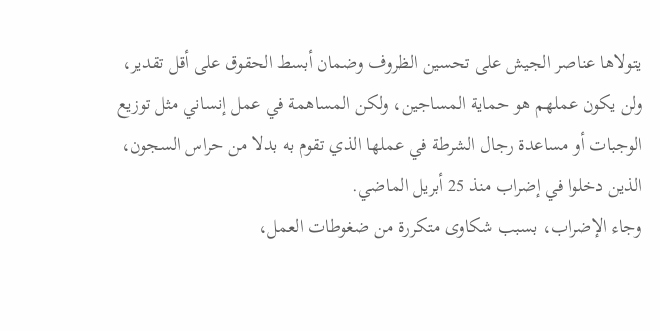يتولاها عناصر الجيش على تحسين الظروف وضمان أبسط الحقوق على أقل تقدير، ولن يكون عملهم هو حماية المساجين، ولكن المساهمة في عمل إنساني مثل توزيع الوجبات أو مساعدة رجال الشرطة في عملها الذي تقوم به بدلا من حراس السجون، الذين دخلوا في إضراب منذ 25 أبريل الماضي.
وجاء الإضراب، بسبب شكاوى متكررة من ضغوطات العمل،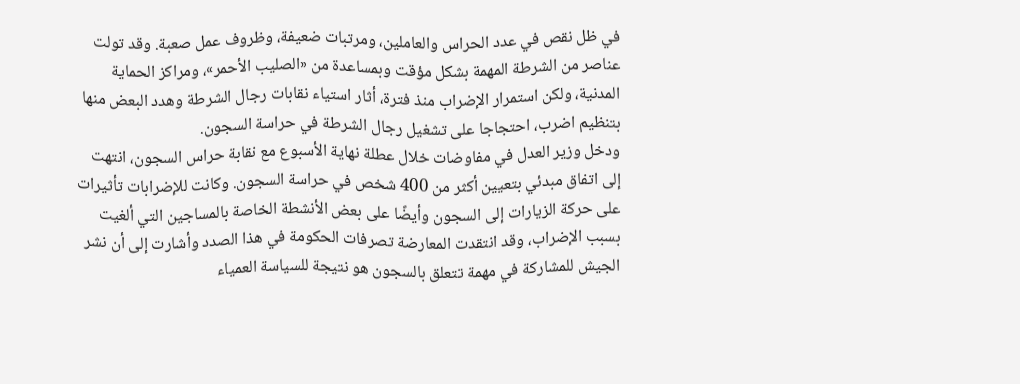في ظل نقص في عدد الحراس والعاملين، ومرتبات ضعيفة، وظروف عمل صعبة. وقد تولت عناصر من الشرطة المهمة بشكل مؤقت وبمساعدة من «الصليب الأحمر»، ومراكز الحماية المدنية، ولكن استمرار الإضراب منذ فترة، أثار استياء نقابات رجال الشرطة وهدد البعض منها بتنظيم اضرب، احتجاجا على تشغيل رجال الشرطة في حراسة السجون.
ودخل وزير العدل في مفاوضات خلال عطلة نهاية الأسبوع مع نقابة حراس السجون، انتهت إلى اتفاق مبدئي بتعيين أكثر من 400 شخص في حراسة السجون. وكانت للإضرابات تأثيرات على حركة الزيارات إلى السجون وأيضًا على بعض الأنشطة الخاصة بالمساجين التي ألغيت بسبب الإضراب، وقد انتقدت المعارضة تصرفات الحكومة في هذا الصدد وأشارت إلى أن نشر الجيش للمشاركة في مهمة تتعلق بالسجون هو نتيجة للسياسة العمياء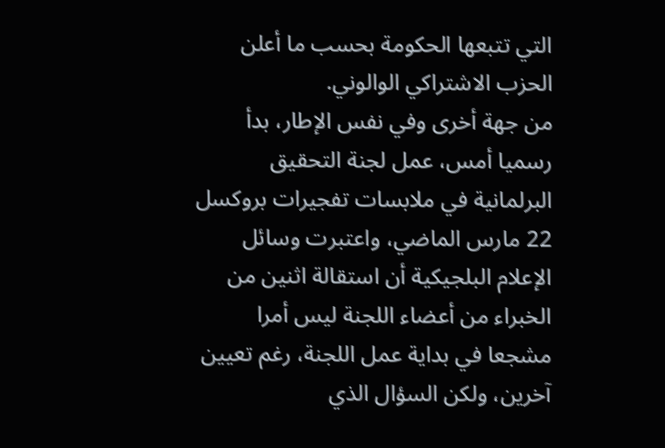التي تتبعها الحكومة بحسب ما أعلن الحزب الاشتراكي الوالوني.
من جهة أخرى وفي نفس الإطار، بدأ رسميا أمس، عمل لجنة التحقيق البرلمانية في ملابسات تفجيرات بروكسل 22 مارس الماضي، واعتبرت وسائل الإعلام البلجيكية أن استقالة اثنين من الخبراء من أعضاء اللجنة ليس أمرا مشجعا في بداية عمل اللجنة، رغم تعيين آخرين، ولكن السؤال الذي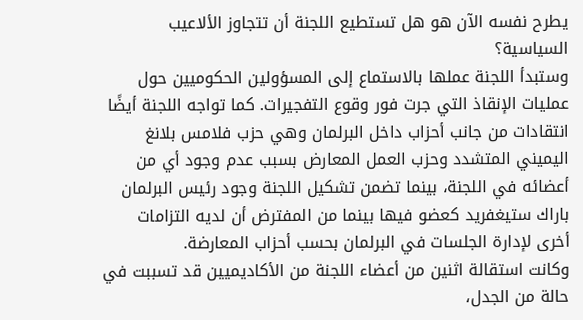يطرح نفسه الآن هو هل تستطيع اللجنة أن تتجاوز الألاعيب السياسية؟
وستبدأ اللجنة عملها بالاستماع إلى المسؤولين الحكوميين حول عمليات الإنقاذ التي جرت فور وقوع التفجيرات. كما تواجه اللجنة أيضًا انتقادات من جانب أحزاب داخل البرلمان وهي حزب فلامس بلانغ اليميني المتشدد وحزب العمل المعارض بسبب عدم وجود أي من أعضائه في اللجنة، بينما تضمن تشكيل اللجنة وجود رئيس البرلمان باراك ستيغفريد كعضو فيها بينما من المفترض أن لديه التزامات أخرى لإدارة الجلسات في البرلمان بحسب أحزاب المعارضة.
وكانت استقالة اثنين من أعضاء اللجنة من الأكاديميين قد تسببت في حالة من الجدل،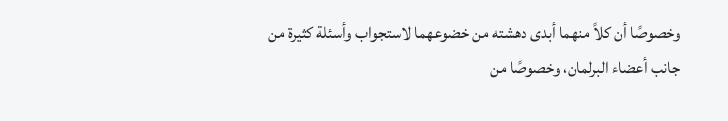وخصوصًا أن كلاً منهما أبدى دهشته من خضوعهما لاستجواب وأسئلة كثيرة من جانب أعضاء البرلمان، وخصوصًا من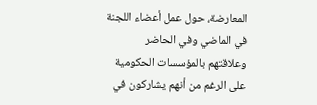المعارضة، حول عمل أعضاء اللجنة في الماضي وفي الحاضر وعلاقتهم بالمؤسسات الحكومية على الرغم من أنهم يشاركون في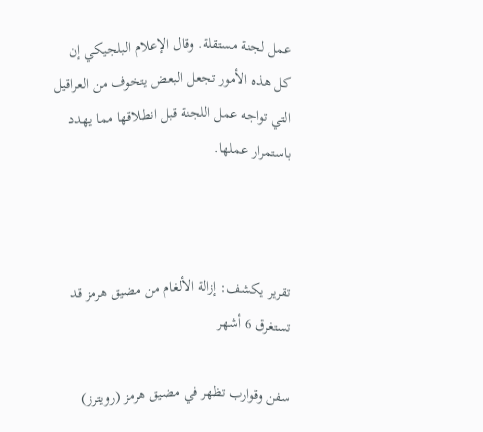عمل لجنة مستقلة. وقال الإعلام البلجيكي إن كل هذه الأمور تجعل البعض يتخوف من العراقيل التي تواجه عمل اللجنة قبل انطلاقها مما يهدد باستمرار عملها.



تقرير يكشف: إزالة الألغام من مضيق هرمز قد تستغرق 6 أشهر

سفن وقوارب تظهر في مضيق هرمز (رويترز)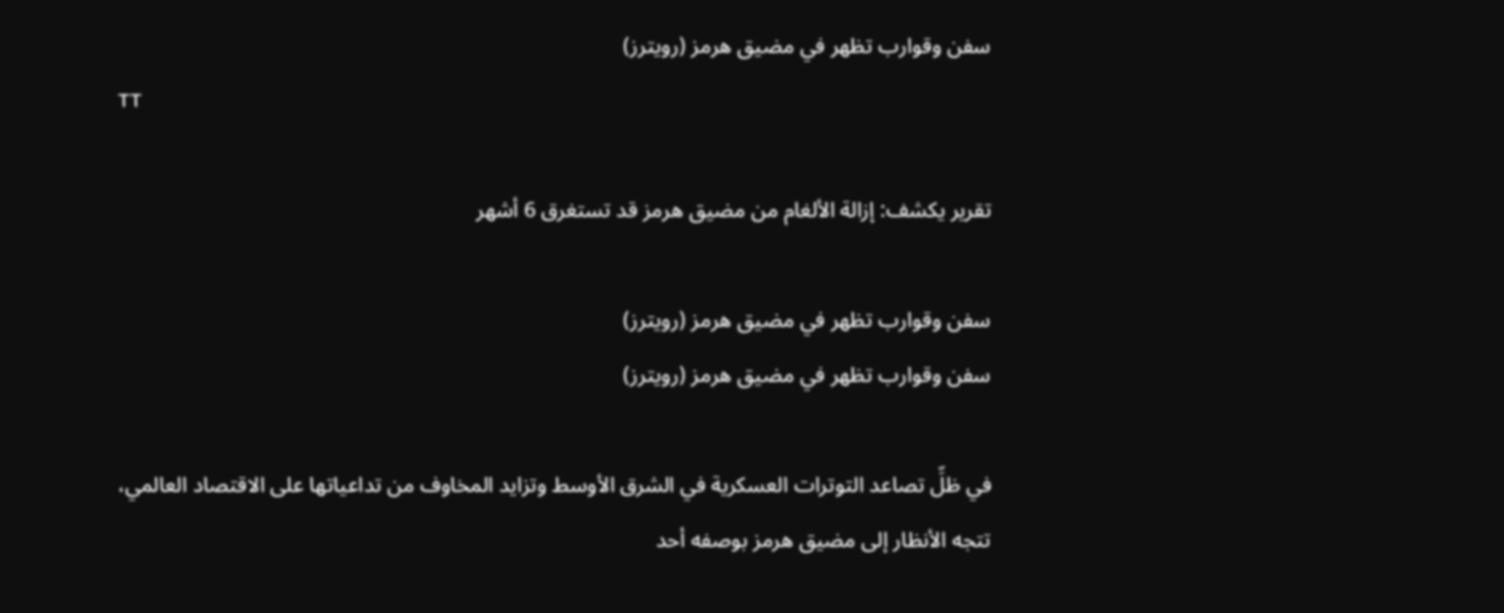سفن وقوارب تظهر في مضيق هرمز (رويترز)
TT

تقرير يكشف: إزالة الألغام من مضيق هرمز قد تستغرق 6 أشهر

سفن وقوارب تظهر في مضيق هرمز (رويترز)
سفن وقوارب تظهر في مضيق هرمز (رويترز)

في ظلِّ تصاعد التوترات العسكرية في الشرق الأوسط وتزايد المخاوف من تداعياتها على الاقتصاد العالمي، تتجه الأنظار إلى مضيق هرمز بوصفه أحد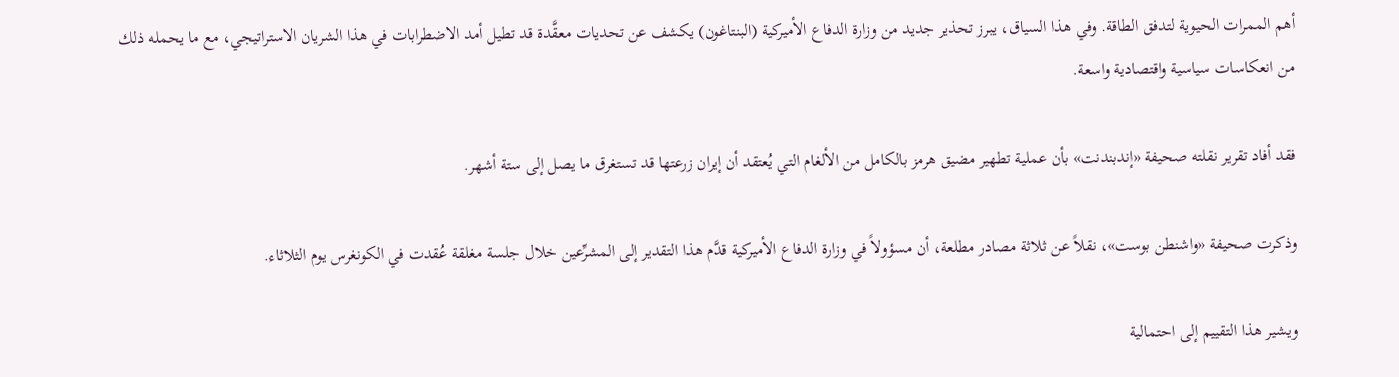أهم الممرات الحيوية لتدفق الطاقة. وفي هذا السياق، يبرز تحذير جديد من وزارة الدفاع الأميركية (البنتاغون) يكشف عن تحديات معقَّدة قد تطيل أمد الاضطرابات في هذا الشريان الاستراتيجي، مع ما يحمله ذلك من انعكاسات سياسية واقتصادية واسعة.

فقد أفاد تقرير نقلته صحيفة «إندبندنت» بأن عملية تطهير مضيق هرمز بالكامل من الألغام التي يُعتقد أن إيران زرعتها قد تستغرق ما يصل إلى ستة أشهر.

وذكرت صحيفة «واشنطن بوست»، نقلاً عن ثلاثة مصادر مطلعة، أن مسؤولاً في وزارة الدفاع الأميركية قدَّم هذا التقدير إلى المشرِّعين خلال جلسة مغلقة عُقدت في الكونغرس يوم الثلاثاء.

ويشير هذا التقييم إلى احتمالية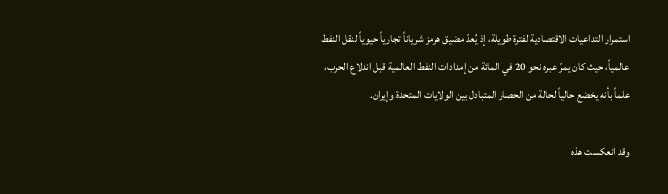استمرار التداعيات الاقتصادية لفترة طويلة، إذ يُعدّ مضيق هرمز شرياناً تجارياً حيوياً لنقل النفط عالمياً، حيث كان يمرّ عبره نحو 20 في المائة من إمدادات النفط العالمية قبل اندلاع الحرب، علماً بأنه يخضع حالياً لحالة من الحصار المتبادل بين الولايات المتحدة وإيران.

وقد انعكست هذه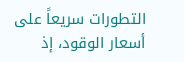التطورات سريعاً على أسعار الوقود، إذ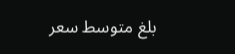بلغ متوسط سعر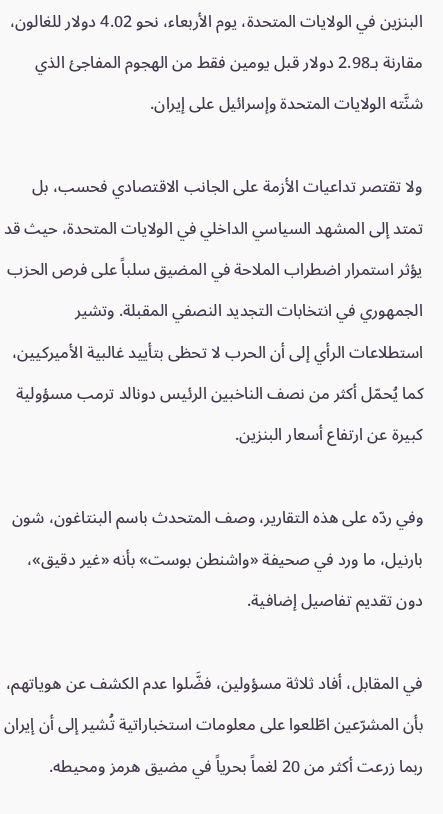البنزين في الولايات المتحدة، يوم الأربعاء، نحو 4.02 دولار للغالون، مقارنة بـ2.98 دولار قبل يومين فقط من الهجوم المفاجئ الذي شنَّته الولايات المتحدة وإسرائيل على إيران.

ولا تقتصر تداعيات الأزمة على الجانب الاقتصادي فحسب، بل تمتد إلى المشهد السياسي الداخلي في الولايات المتحدة، حيث قد يؤثر استمرار اضطراب الملاحة في المضيق سلباً على فرص الحزب الجمهوري في انتخابات التجديد النصفي المقبلة. وتشير استطلاعات الرأي إلى أن الحرب لا تحظى بتأييد غالبية الأميركيين، كما يُحمّل أكثر من نصف الناخبين الرئيس دونالد ترمب مسؤولية كبيرة عن ارتفاع أسعار البنزين.

وفي ردّه على هذه التقارير، وصف المتحدث باسم البنتاغون، شون بارنيل، ما ورد في صحيفة «واشنطن بوست» بأنه «غير دقيق»، دون تقديم تفاصيل إضافية.

في المقابل، أفاد ثلاثة مسؤولين، فضَّلوا عدم الكشف عن هوياتهم، بأن المشرّعين اطّلعوا على معلومات استخباراتية تُشير إلى أن إيران ربما زرعت أكثر من 20 لغماً بحرياً في مضيق هرمز ومحيطه.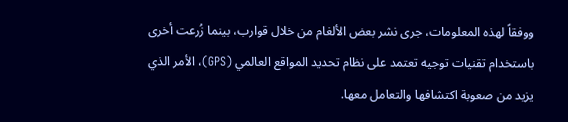ووفقاً لهذه المعلومات، جرى نشر بعض الألغام من خلال قوارب، بينما زُرعت أخرى باستخدام تقنيات توجيه تعتمد على نظام تحديد المواقع العالمي (GPS)، الأمر الذي يزيد من صعوبة اكتشافها والتعامل معها.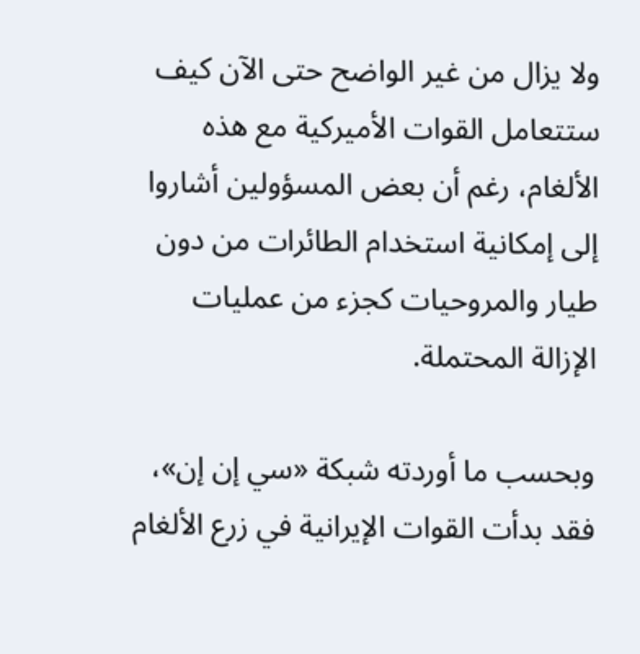ولا يزال من غير الواضح حتى الآن كيف ستتعامل القوات الأميركية مع هذه الألغام، رغم أن بعض المسؤولين أشاروا إلى إمكانية استخدام الطائرات من دون طيار والمروحيات كجزء من عمليات الإزالة المحتملة.

وبحسب ما أوردته شبكة «سي إن إن»، فقد بدأت القوات الإيرانية في زرع الألغام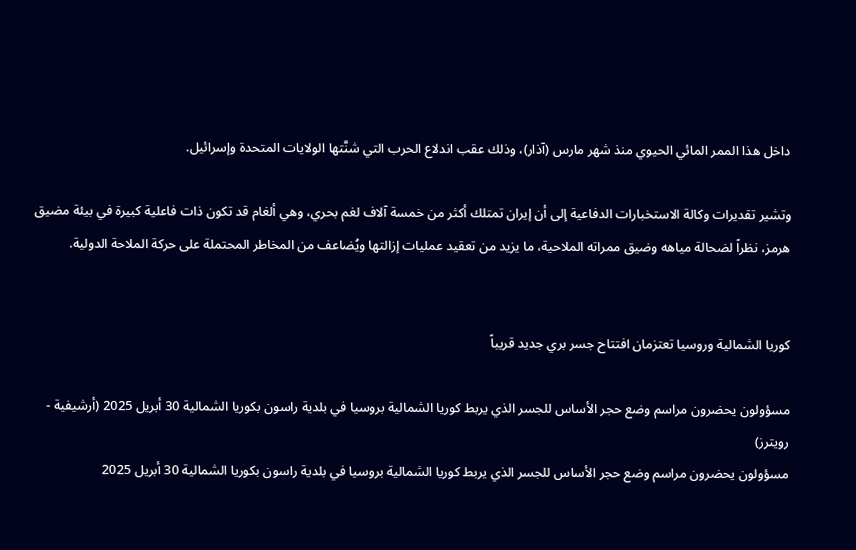داخل هذا الممر المائي الحيوي منذ شهر مارس (آذار)، وذلك عقب اندلاع الحرب التي شنَّتها الولايات المتحدة وإسرائيل.

وتشير تقديرات وكالة الاستخبارات الدفاعية إلى أن إيران تمتلك أكثر من خمسة آلاف لغم بحري، وهي ألغام قد تكون ذات فاعلية كبيرة في بيئة مضيق هرمز، نظراً لضحالة مياهه وضيق ممراته الملاحية، ما يزيد من تعقيد عمليات إزالتها ويُضاعف من المخاطر المحتملة على حركة الملاحة الدولية.


كوريا الشمالية وروسيا تعتزمان افتتاح جسر بري جديد قريباً

مسؤولون يحضرون مراسم وضع حجر الأساس للجسر الذي يربط كوريا الشمالية بروسيا في بلدية راسون بكوريا الشمالية 30 أبريل 2025 (أرشيفية - رويترز)
مسؤولون يحضرون مراسم وضع حجر الأساس للجسر الذي يربط كوريا الشمالية بروسيا في بلدية راسون بكوريا الشمالية 30 أبريل 2025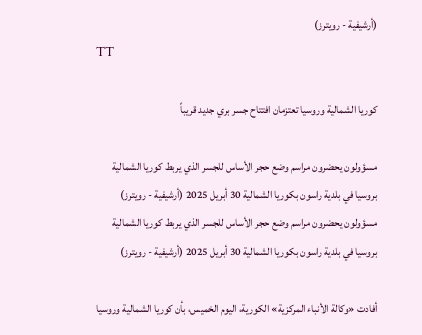(أرشيفية - رويترز)
TT

كوريا الشمالية وروسيا تعتزمان افتتاح جسر بري جديد قريباً

مسؤولون يحضرون مراسم وضع حجر الأساس للجسر الذي يربط كوريا الشمالية بروسيا في بلدية راسون بكوريا الشمالية 30 أبريل 2025 (أرشيفية - رويترز)
مسؤولون يحضرون مراسم وضع حجر الأساس للجسر الذي يربط كوريا الشمالية بروسيا في بلدية راسون بكوريا الشمالية 30 أبريل 2025 (أرشيفية - رويترز)

أفادت «وكالة الأنباء المركزية» الكورية، اليوم الخميس، بأن كوريا الشمالية وروسيا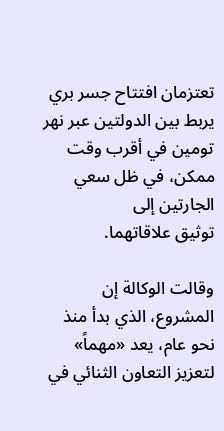تعتزمان افتتاح جسر بري يربط بين الدولتين عبر نهر تومين في أقرب وقت ممكن، في ظل ‌سعي الجارتين ‌إلى توثيق ‌علاقاتهما.

وقالت الوكالة إن المشروع، الذي بدأ منذ نحو عام، يعد «مهماً» لتعزيز التعاون الثنائي في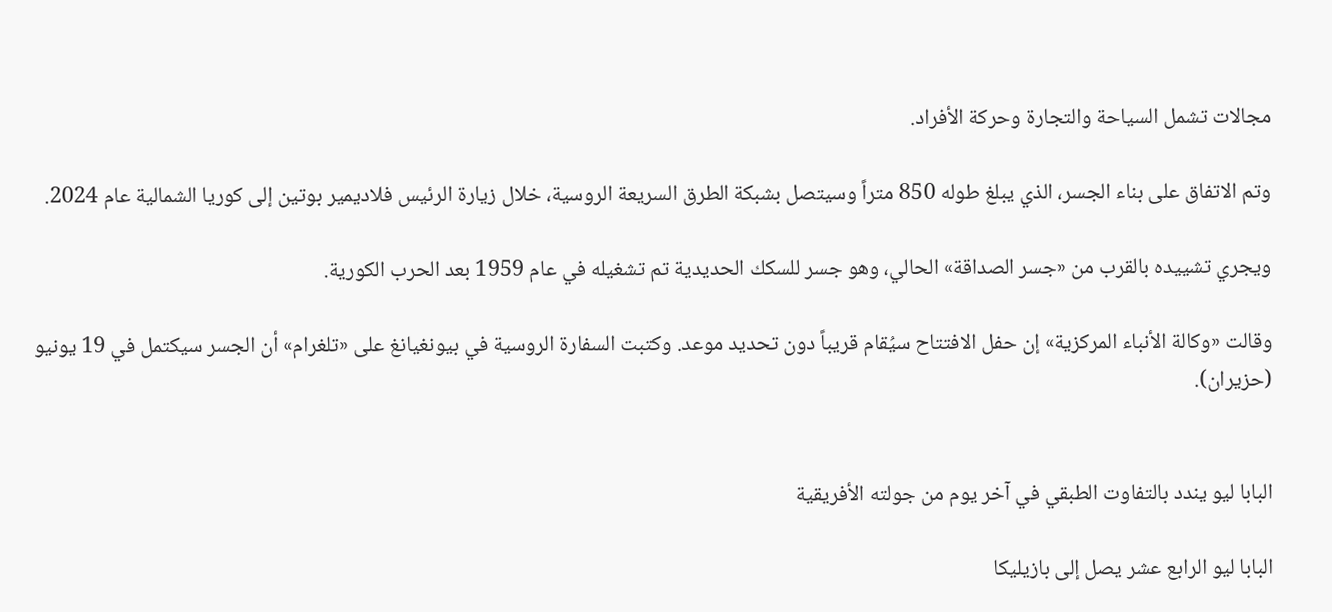مجالات تشمل السياحة والتجارة وحركة الأفراد.

وتم الاتفاق على بناء الجسر، ‌الذي ‌يبلغ طوله 850 متراً ‌وسيتصل بشبكة الطرق السريعة ‌الروسية، خلال زيارة الرئيس فلاديمير بوتين إلى كوريا الشمالية عام 2024.

ويجري تشييده ‌بالقرب من «جسر الصداقة» الحالي، وهو جسر للسكك الحديدية تم تشغيله في عام 1959 بعد الحرب الكورية.

وقالت «وكالة الأنباء المركزية» إن حفل الافتتاح سيُقام قريباً دون تحديد موعد. وكتبت السفارة الروسية في بيونغيانغ على «تلغرام» أن الجسر سيكتمل في 19 يونيو (حزيران).


البابا ليو يندد بالتفاوت الطبقي في آخر يوم من جولته الأفريقية

البابا ليو الرابع عشر يصل إلى بازيليكا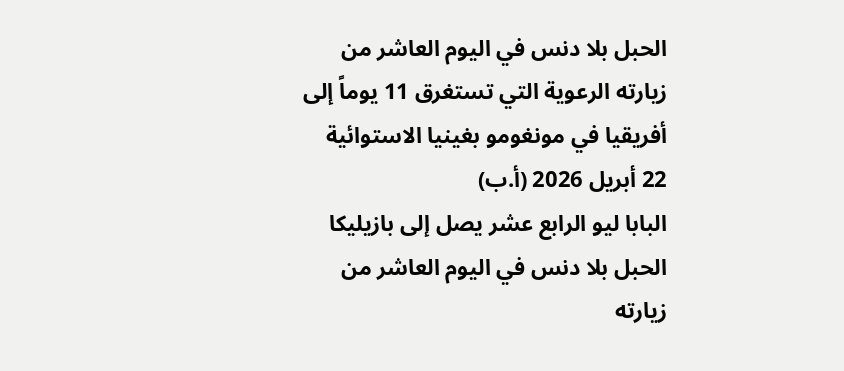الحبل بلا دنس في اليوم العاشر من زيارته الرعوية التي تستغرق 11 يوماً إلى أفريقيا في مونغومو بغينيا الاستوائية 22 أبريل 2026 (أ.ب)
البابا ليو الرابع عشر يصل إلى بازيليكا الحبل بلا دنس في اليوم العاشر من زيارته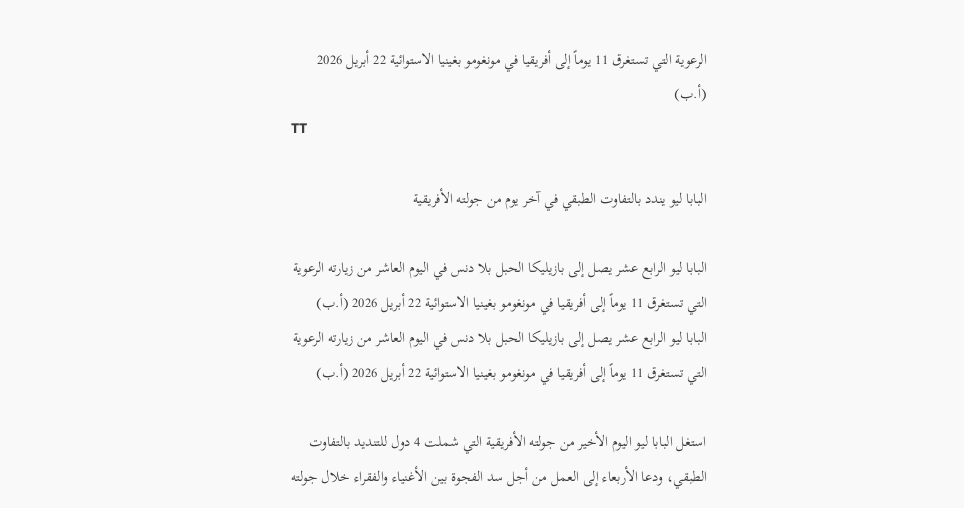الرعوية التي تستغرق 11 يوماً إلى أفريقيا في مونغومو بغينيا الاستوائية 22 أبريل 2026 (أ.ب)
TT

البابا ليو يندد بالتفاوت الطبقي في آخر يوم من جولته الأفريقية

البابا ليو الرابع عشر يصل إلى بازيليكا الحبل بلا دنس في اليوم العاشر من زيارته الرعوية التي تستغرق 11 يوماً إلى أفريقيا في مونغومو بغينيا الاستوائية 22 أبريل 2026 (أ.ب)
البابا ليو الرابع عشر يصل إلى بازيليكا الحبل بلا دنس في اليوم العاشر من زيارته الرعوية التي تستغرق 11 يوماً إلى أفريقيا في مونغومو بغينيا الاستوائية 22 أبريل 2026 (أ.ب)

استغل البابا ليو اليوم الأخير من جولته الأفريقية التي شملت 4 دول للتنديد بالتفاوت الطبقي، ودعا الأربعاء إلى العمل من أجل سد الفجوة بين الأغنياء والفقراء خلال جولته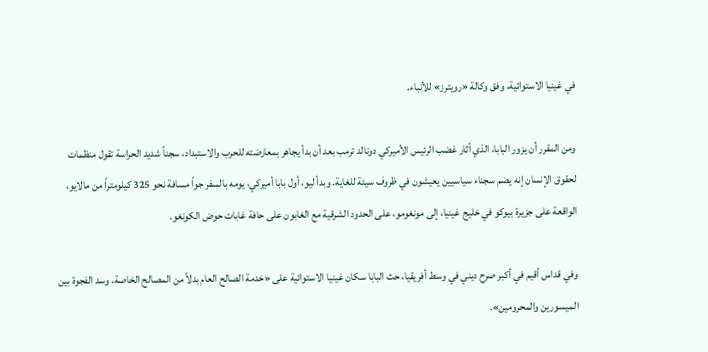في غينيا الاستوائية، وفق وكالة «رويترز» للأنباء.

ومن المقرر أن يزور البابا، الذي أثار غضب الرئيس الأميركي دونالد ترمب بعد أن بدأ يجاهر بمعارضته للحرب والاستبداد، سجناً شديد الحراسة تقول منظمات لحقوق الإنسان إنه يضم سجناء سياسيين يعيشون في ظروف سيئة للغاية. وبدأ ليو، أول بابا أميركي، يومه بالسفر جواً مسافة نحو 325 كيلومتراً من مالايو، الواقعة على جزيرة بيوكو في خليج غينيا، إلى مونغومو، على الحدود الشرقية مع الغابون على حافة غابات حوض الكونغو.

وفي قداس أقيم في أكبر صرح ديني في وسط أفريقيا، حث البابا سكان غينيا الاستوائية على «خدمة الصالح العام بدلاً من المصالح الخاصة، وسد الفجوة بين الميسورين والمحرومين».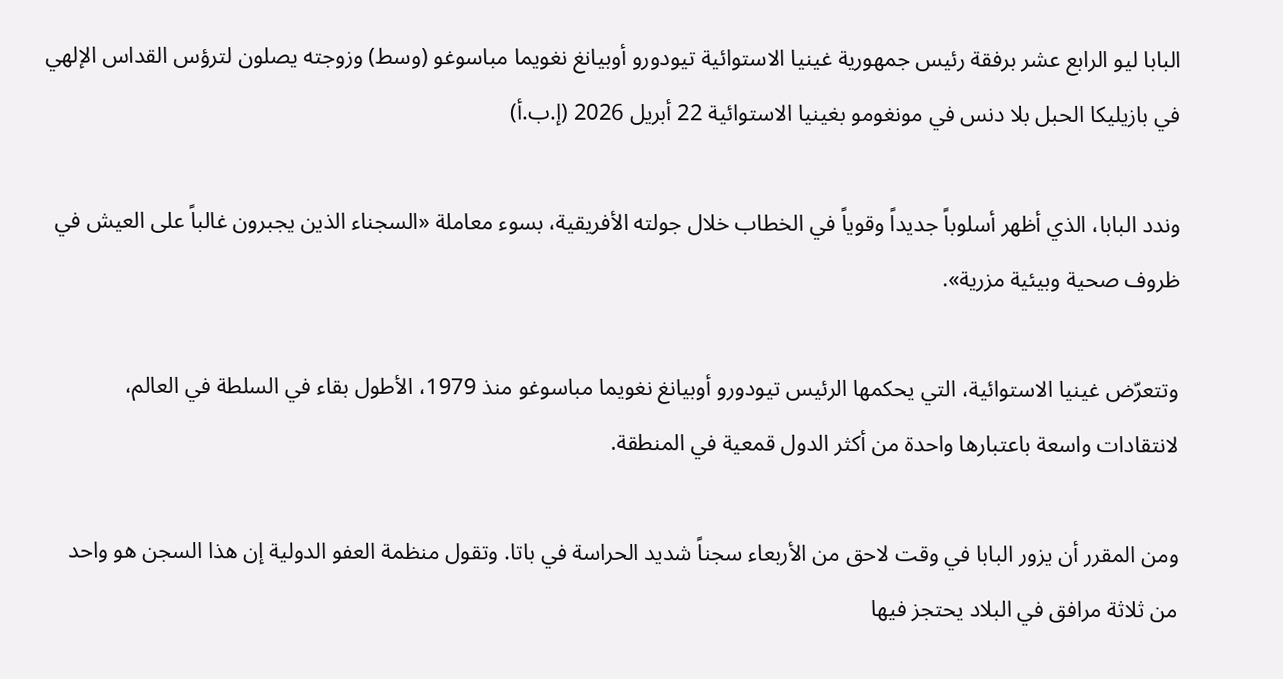البابا ليو الرابع عشر برفقة رئيس جمهورية غينيا الاستوائية تيودورو أوبيانغ نغويما مباسوغو (وسط) وزوجته يصلون لترؤس القداس الإلهي في بازيليكا الحبل بلا دنس في مونغومو بغينيا الاستوائية 22 أبريل 2026 (إ.ب.أ)

وندد البابا، الذي أظهر أسلوباً جديداً وقوياً في الخطاب خلال جولته الأفريقية، بسوء معاملة «السجناء الذين يجبرون غالباً على العيش في ظروف صحية وبيئية مزرية».

وتتعرّض غينيا الاستوائية، التي يحكمها الرئيس تيودورو أوبيانغ نغويما مباسوغو منذ 1979، الأطول بقاء في السلطة في العالم، لانتقادات واسعة باعتبارها واحدة من أكثر الدول قمعية في المنطقة.

ومن المقرر أن يزور البابا في وقت لاحق من الأربعاء سجناً شديد الحراسة في باتا. وتقول منظمة العفو الدولية إن هذا السجن هو واحد من ثلاثة مرافق في البلاد يحتجز فيها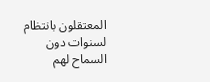المعتقلون بانتظام لسنوات دون السماح لهم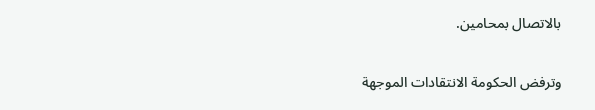بالاتصال بمحامين.

وترفض الحكومة الانتقادات الموجهة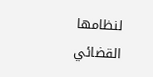لنظامها القضائي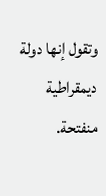وتقول إنها دولة ديمقراطية منفتحة.